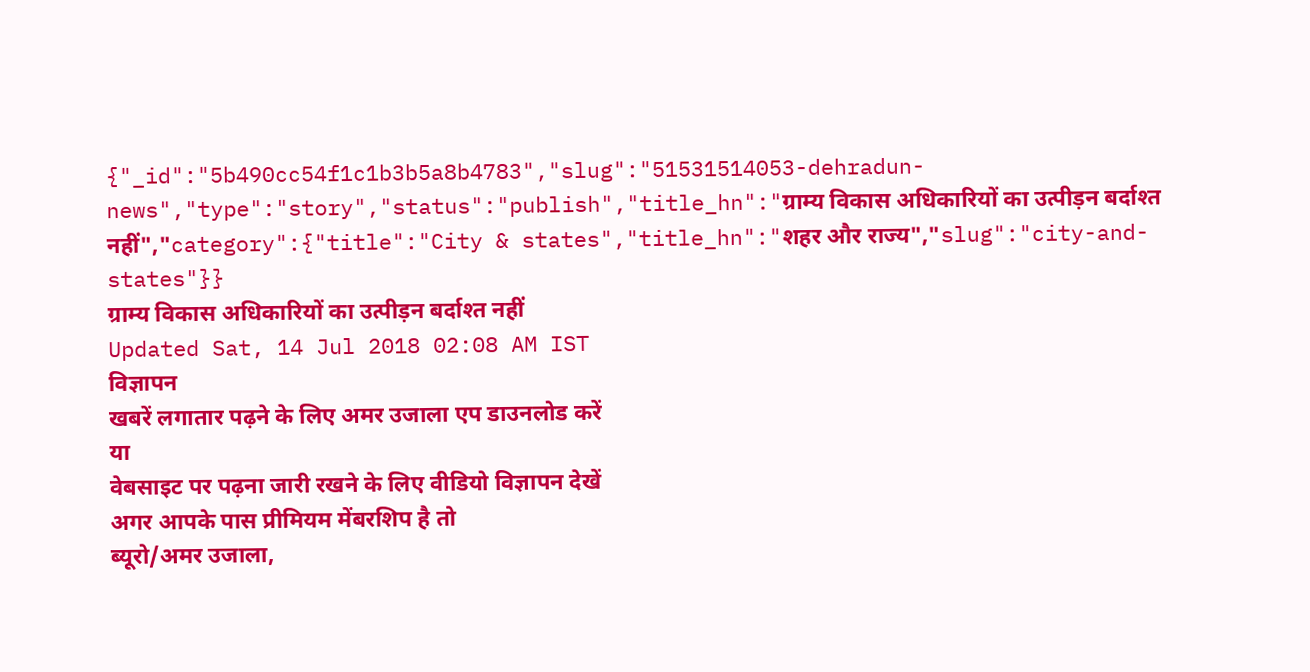{"_id":"5b490cc54f1c1b3b5a8b4783","slug":"51531514053-dehradun-news","type":"story","status":"publish","title_hn":"ग्राम्य विकास अधिकारियों का उत्पीड़न बर्दाश्त नहीं","category":{"title":"City & states","title_hn":"शहर और राज्य","slug":"city-and-states"}}
ग्राम्य विकास अधिकारियों का उत्पीड़न बर्दाश्त नहीं
Updated Sat, 14 Jul 2018 02:08 AM IST
विज्ञापन
खबरें लगातार पढ़ने के लिए अमर उजाला एप डाउनलोड करें
या
वेबसाइट पर पढ़ना जारी रखने के लिए वीडियो विज्ञापन देखें
अगर आपके पास प्रीमियम मेंबरशिप है तो
ब्यूरो/अमर उजाला,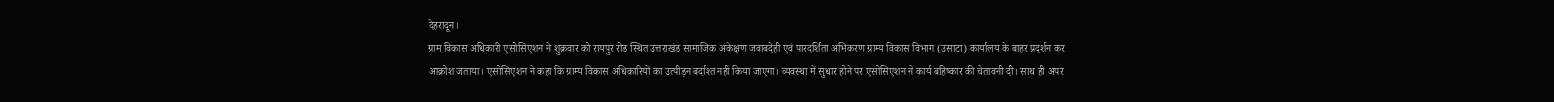देहरादून।
ग्राम विकास अधिकारी एसोसिएशन ने शुक्रवार को रायपुर रोड स्थित उत्तराखंड सामाजिक अंकेक्षण जवाबदेही एवं पारदर्शिता अभिकरण ग्राम्य विकास विभाग (उसाटा) कार्यालय के बाहर प्रदर्शन कर आक्रोश जताया। एसोसिएशन ने कहा कि ग्राम्य विकास अधिकारियों का उत्पीड़न बर्दाश्त नहीं किया जाएगा। व्यवस्था में सुधार होने पर एसोसिएशन ने कार्य बहिष्कार की चेतावनी दी। साथ ही अपर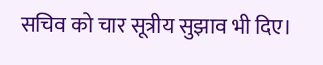सचिव को चार सूत्रीय सुझाव भी दिए।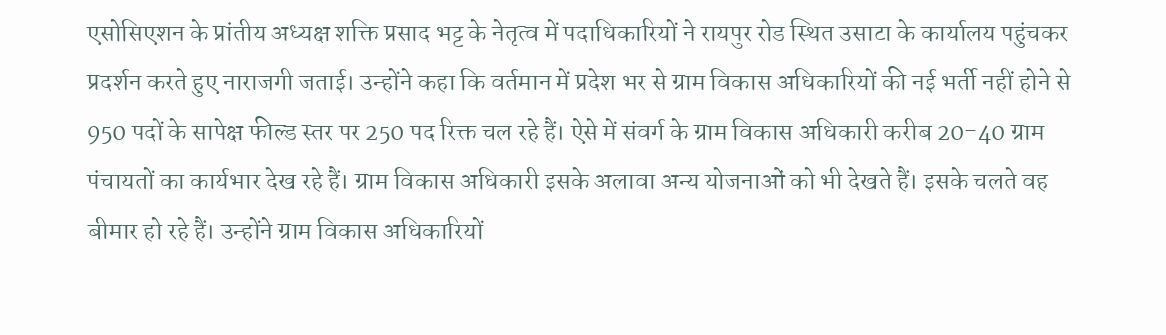एसोसिएशन के प्रांतीय अध्यक्ष शक्ति प्रसाद भट्ट के नेतृत्व में पदाधिकारियों ने रायपुर रोड स्थित उसाटा के कार्यालय पहुंचकर प्रदर्शन करते हुए नाराजगी जताई। उन्होंने कहा कि वर्तमान में प्रदेश भर से ग्राम विकास अधिकारियों की नई भर्ती नहीं होने से 950 पदों के सापेक्ष फील्ड स्तर पर 250 पद रिक्त चल रहे हैं। ऐसे में संवर्ग के ग्राम विकास अधिकारी करीब 20-40 ग्राम पंचायतों का कार्यभार देख रहे हैं। ग्राम विकास अधिकारी इसके अलावा अन्य योजनाओं को भी देखते हैं। इसके चलते वह बीमार हो रहे हैं। उन्होंने ग्राम विकास अधिकारियों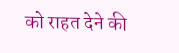को राहत देने की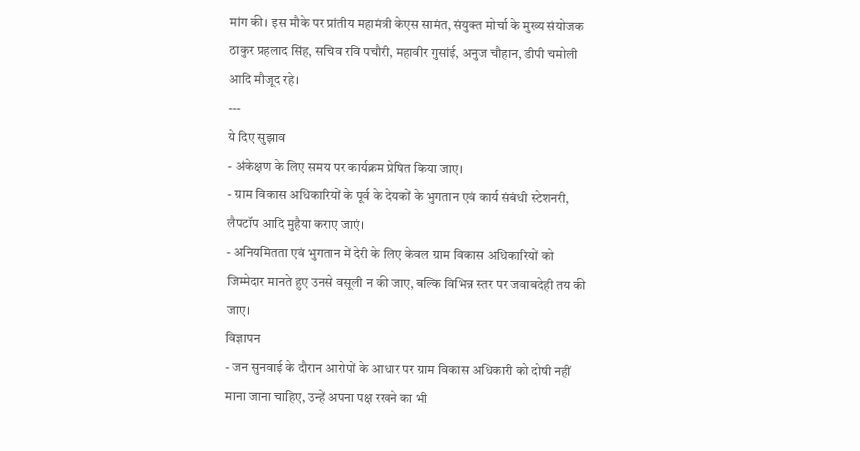मांग की। इस मौके पर प्रांतीय महामंत्री केएस सामंत, संयुक्त मोर्चा के मुख्य संयोजक ठाकुर प्रहलाद सिंह, सचिव रवि पचौरी, महावीर गुसांई, अनुज चौहान, डीपी चमोली आदि मौजूद रहे।
---
ये दिए सुझाव
- अंकेक्षण के लिए समय पर कार्यक्रम प्रेषित किया जाए।
- ग्राम विकास अधिकारियों के पूर्व के देयकों के भुगतान एवं कार्य संबंधी स्टेशनरी, लैपटॉप आदि मुहैया कराए जाएं।
- अनियमितता एवं भुगतान में देरी के लिए केवल ग्राम विकास अधिकारियों को जिम्मेदार मानते हुए उनसे वसूली न की जाए, बल्कि विभिन्न स्तर पर जवाबदेही तय की जाए।
विज्ञापन
- जन सुनवाई के दौरान आरोपों के आधार पर ग्राम विकास अधिकारी को दोषी नहीं माना जाना चाहिए, उन्हें अपना पक्ष रखने का भी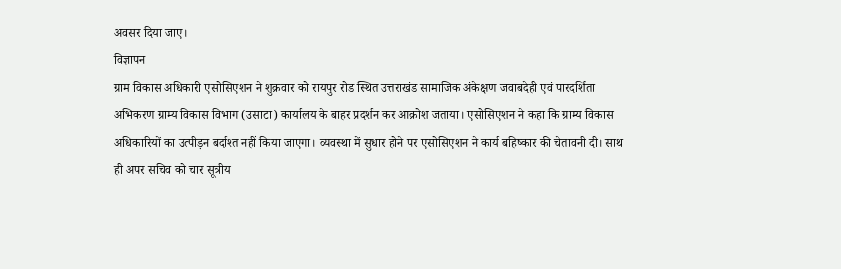अवसर दिया जाए।
विज्ञापन
ग्राम विकास अधिकारी एसोसिएशन ने शुक्रवार को रायपुर रोड स्थित उत्तराखंड सामाजिक अंकेक्षण जवाबदेही एवं पारदर्शिता अभिकरण ग्राम्य विकास विभाग (उसाटा) कार्यालय के बाहर प्रदर्शन कर आक्रोश जताया। एसोसिएशन ने कहा कि ग्राम्य विकास अधिकारियों का उत्पीड़न बर्दाश्त नहीं किया जाएगा। व्यवस्था में सुधार होने पर एसोसिएशन ने कार्य बहिष्कार की चेतावनी दी। साथ ही अपर सचिव को चार सूत्रीय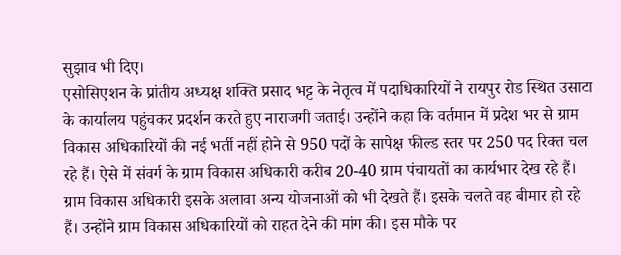सुझाव भी दिए।
एसोसिएशन के प्रांतीय अध्यक्ष शक्ति प्रसाद भट्ट के नेतृत्व में पदाधिकारियों ने रायपुर रोड स्थित उसाटा के कार्यालय पहुंचकर प्रदर्शन करते हुए नाराजगी जताई। उन्होंने कहा कि वर्तमान में प्रदेश भर से ग्राम विकास अधिकारियों की नई भर्ती नहीं होने से 950 पदों के सापेक्ष फील्ड स्तर पर 250 पद रिक्त चल रहे हैं। ऐसे में संवर्ग के ग्राम विकास अधिकारी करीब 20-40 ग्राम पंचायतों का कार्यभार देख रहे हैं। ग्राम विकास अधिकारी इसके अलावा अन्य योजनाओं को भी देखते हैं। इसके चलते वह बीमार हो रहे हैं। उन्होंने ग्राम विकास अधिकारियों को राहत देने की मांग की। इस मौके पर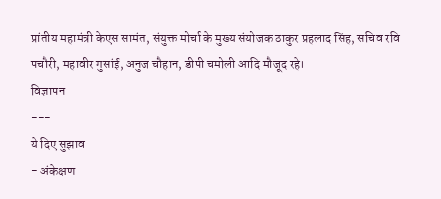प्रांतीय महामंत्री केएस सामंत, संयुक्त मोर्चा के मुख्य संयोजक ठाकुर प्रहलाद सिंह, सचिव रवि पचौरी, महावीर गुसांई, अनुज चौहान, डीपी चमोली आदि मौजूद रहे।
विज्ञापन
---
ये दिए सुझाव
- अंकेक्षण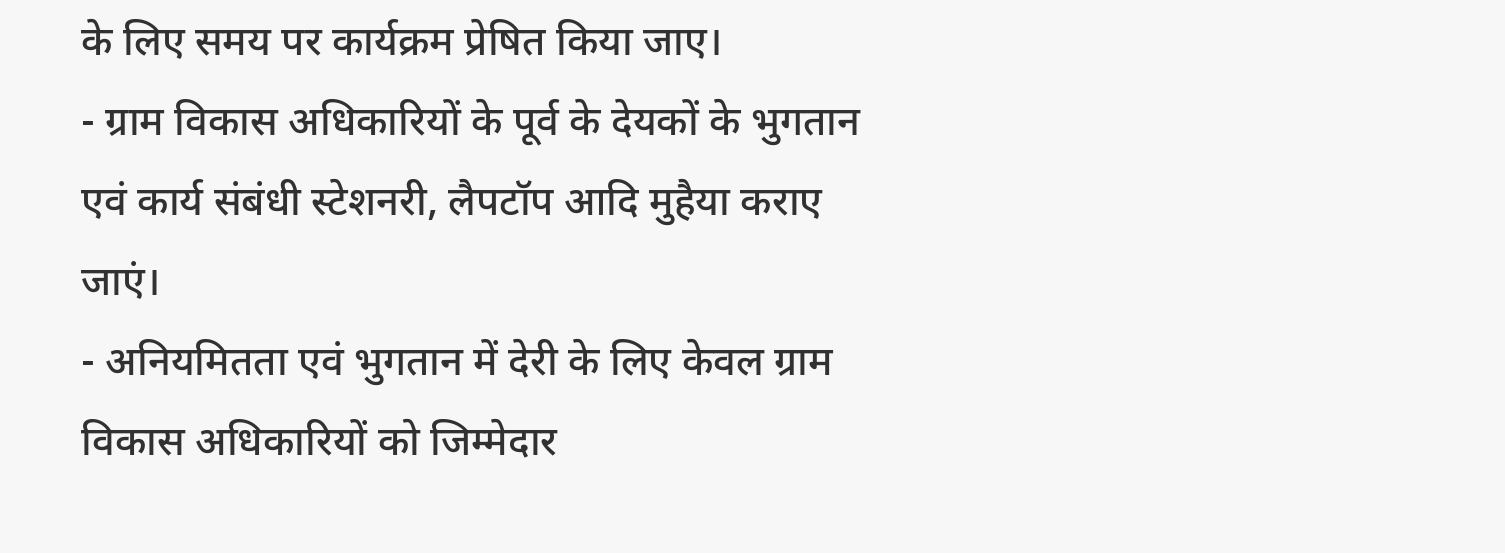के लिए समय पर कार्यक्रम प्रेषित किया जाए।
- ग्राम विकास अधिकारियों के पूर्व के देयकों के भुगतान एवं कार्य संबंधी स्टेशनरी, लैपटॉप आदि मुहैया कराए जाएं।
- अनियमितता एवं भुगतान में देरी के लिए केवल ग्राम विकास अधिकारियों को जिम्मेदार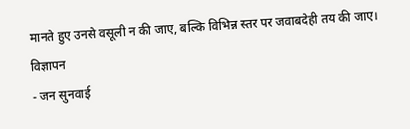मानते हुए उनसे वसूली न की जाए, बल्कि विभिन्न स्तर पर जवाबदेही तय की जाए।
विज्ञापन
- जन सुनवाई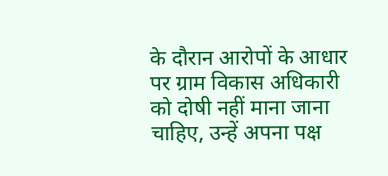के दौरान आरोपों के आधार पर ग्राम विकास अधिकारी को दोषी नहीं माना जाना चाहिए, उन्हें अपना पक्ष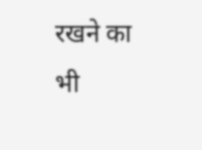रखने का भी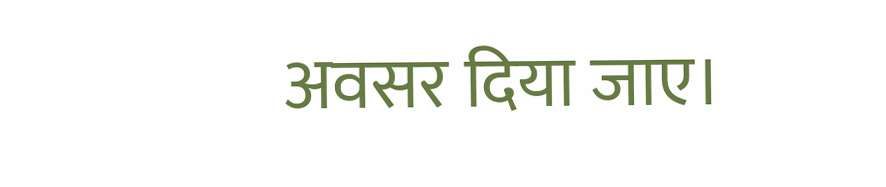अवसर दिया जाए।